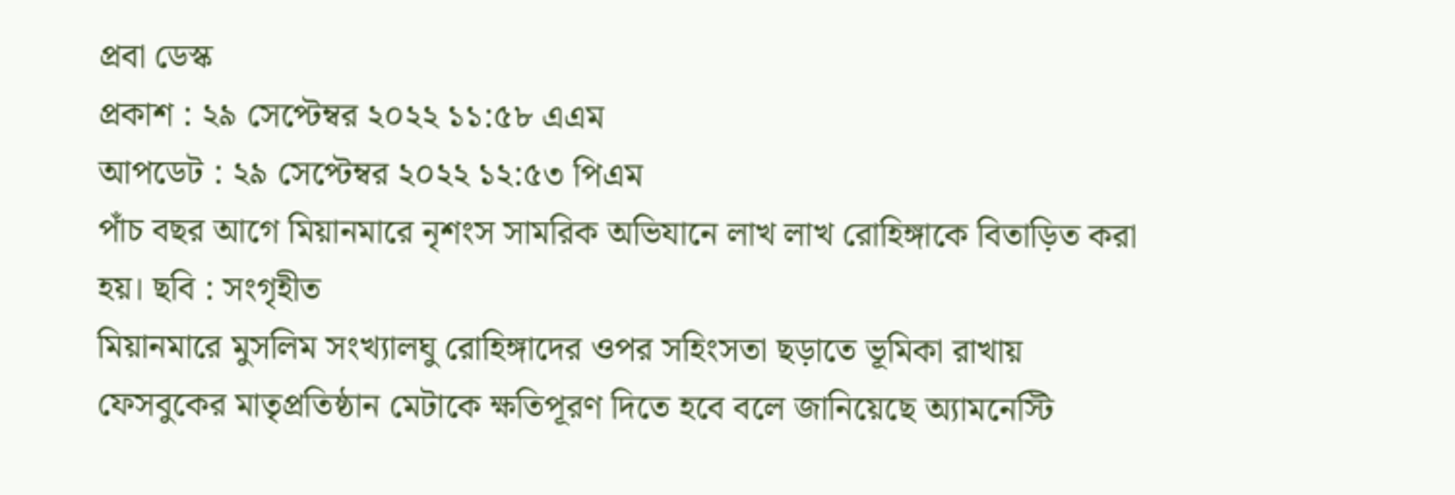প্রবা ডেস্ক
প্রকাশ : ২৯ সেপ্টেম্বর ২০২২ ১১:৫৮ এএম
আপডেট : ২৯ সেপ্টেম্বর ২০২২ ১২:৫৩ পিএম
পাঁচ বছর আগে মিয়ানমারে নৃশংস সামরিক অভিযানে লাখ লাখ রোহিঙ্গাকে বিতাড়িত করা হয়। ছবি : সংগৃহীত
মিয়ানমারে মুসলিম সংখ্যালঘু রোহিঙ্গাদের ওপর সহিংসতা ছড়াতে ভূমিকা রাখায় ফেসবুকের মাতৃপ্রতিষ্ঠান মেটাকে ক্ষতিপূরণ দিতে হবে বলে জানিয়েছে অ্যামনেস্টি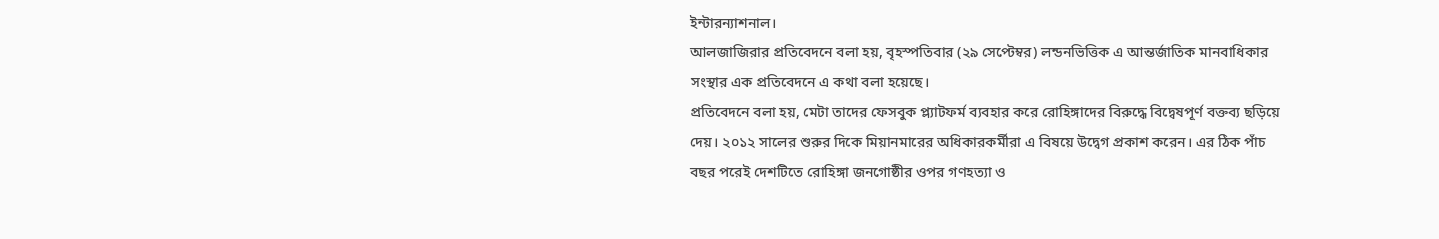ইন্টারন্যাশনাল।
আলজাজিরার প্রতিবেদনে বলা হয়, বৃহস্পতিবার (২৯ সেপ্টেম্বর) লন্ডনভিত্তিক এ আন্তর্জাতিক মানবাধিকার সংস্থার এক প্রতিবেদনে এ কথা বলা হয়েছে।
প্রতিবেদনে বলা হয়, মেটা তাদের ফেসবুক প্ল্যাটফর্ম ব্যবহার করে রোহিঙ্গাদের বিরুদ্ধে বিদ্বেষপূর্ণ বক্তব্য ছড়িয়ে দেয়। ২০১২ সালের শুরুর দিকে মিয়ানমারের অধিকারকর্মীরা এ বিষয়ে উদ্বেগ প্রকাশ করেন। এর ঠিক পাঁচ বছর পরেই দেশটিতে রোহিঙ্গা জনগোষ্ঠীর ওপর গণহত্যা ও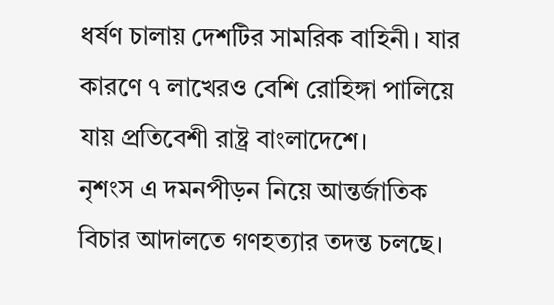ধর্ষণ চালায় দেশটির সামরিক বাহিনী। যার কারণে ৭ লাখেরও বেশি রোহিঙ্গা পালিয়ে যায় প্রতিবেশী রাষ্ট্র বাংলাদেশে।
নৃশংস এ দমনপীড়ন নিয়ে আন্তর্জাতিক বিচার আদালতে গণহত্যার তদন্ত চলছে।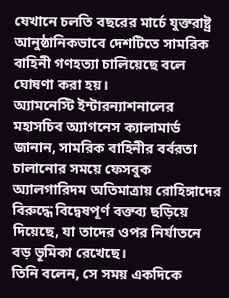যেখানে চলতি বছরের মার্চে যুক্তরাষ্ট্র আনুষ্ঠানিকভাবে দেশটিতে সামরিক বাহিনী গণহত্যা চালিয়েছে বলে ঘোষণা করা হয়।
অ্যামনেস্টি ইন্টারন্যাশনালের মহাসচিব অ্যাগনেস ক্যালামার্ড জানান, সামরিক বাহিনীর বর্বরতা চালানোর সময়ে ফেসবুক অ্যালগারিদম অতিমাত্রায় রোহিঙ্গাদের বিরুদ্ধে বিদ্বেষপূর্ণ বক্তব্য ছড়িয়ে দিয়েছে, যা তাদের ওপর নির্যাতনে বড় ভূমিকা রেখেছে।
তিনি বলেন, সে সময় একদিকে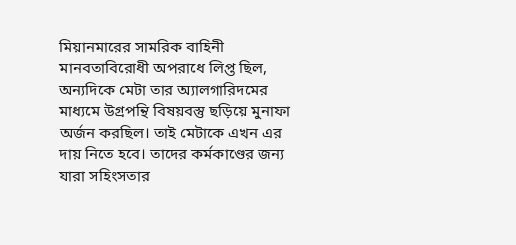মিয়ানমারের সামরিক বাহিনী মানবতাবিরোধী অপরাধে লিপ্ত ছিল, অন্যদিকে মেটা তার অ্যালগারিদমের মাধ্যমে উগ্রপন্থি বিষয়বস্তু ছড়িয়ে মুনাফা অর্জন করছিল। তাই মেটাকে এখন এর দায় নিতে হবে। তাদের কর্মকাণ্ডের জন্য যারা সহিংসতার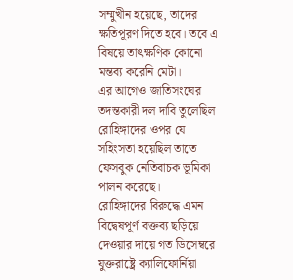সম্মুখীন হয়েছে, তাদের ক্ষতিপূরণ দিতে হবে। তবে এ বিষয়ে তাৎক্ষণিক কোনো মন্তব্য করেনি মেটা।
এর আগেও জাতিসংঘের তদন্তকারী দল দাবি তুলেছিল রোহিঙ্গাদের ওপর যে সহিংসতা হয়েছিল তাতে ফেসবুক নেতিবাচক ভূমিকা পালন করেছে।
রোহিঙ্গাদের বিরুদ্ধে এমন বিদ্বেষপূর্ণ বক্তব্য ছড়িয়ে দেওয়ার দায়ে গত ডিসেম্বরে যুক্তরাষ্ট্রে ক্যালিফোর্নিয়া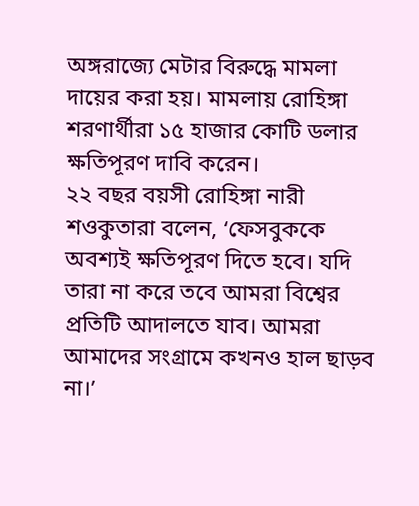অঙ্গরাজ্যে মেটার বিরুদ্ধে মামলা দায়ের করা হয়। মামলায় রোহিঙ্গা শরণার্থীরা ১৫ হাজার কোটি ডলার ক্ষতিপূরণ দাবি করেন।
২২ বছর বয়সী রোহিঙ্গা নারী শওকুতারা বলেন, ‘ফেসবুককে অবশ্যই ক্ষতিপূরণ দিতে হবে। যদি তারা না করে তবে আমরা বিশ্বের প্রতিটি আদালতে যাব। আমরা আমাদের সংগ্রামে কখনও হাল ছাড়ব না।’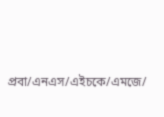প্রবা/এনএস/এইচকে/এমজে/